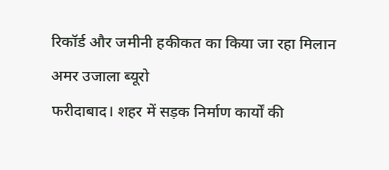रिकॉर्ड और जमीनी हकीकत का किया जा रहा मिलान
अमर उजाला ब्यूरो
फरीदाबाद। शहर में सड़क निर्माण कार्यों की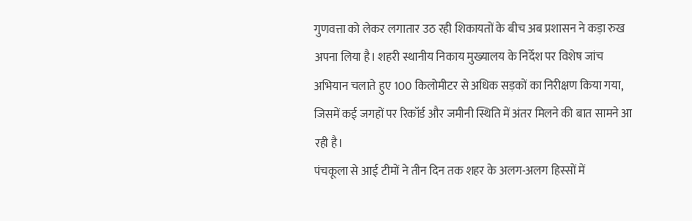गुणवत्ता को लेकर लगातार उठ रही शिकायतों के बीच अब प्रशासन ने कड़ा रुख अपना लिया है। शहरी स्थानीय निकाय मुख्यालय के निर्देश पर विशेष जांच अभियान चलाते हुए 100 किलोमीटर से अधिक सड़कों का निरीक्षण किया गया, जिसमें कई जगहों पर रिकॉर्ड और जमीनी स्थिति में अंतर मिलने की बात सामने आ रही है।
पंचकूला से आई टीमों ने तीन दिन तक शहर के अलग-अलग हिस्सों में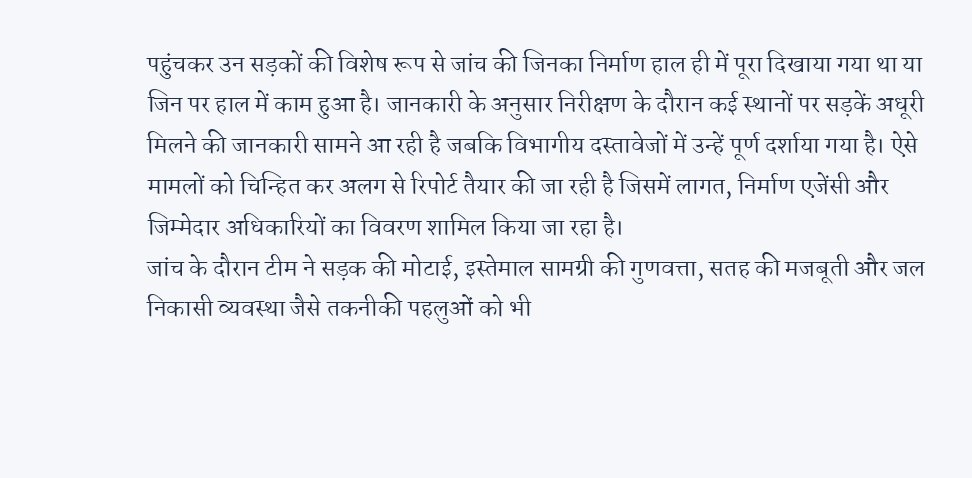पहुंचकर उन सड़कों की विशेष रूप से जांच की जिनका निर्माण हाल ही में पूरा दिखाया गया था या जिन पर हाल में काम हुआ है। जानकारी के अनुसार निरीक्षण के दौरान कई स्थानों पर सड़कें अधूरी मिलने की जानकारी सामने आ रही है जबकि विभागीय दस्तावेजों में उन्हें पूर्ण दर्शाया गया है। ऐसे मामलों को चिन्हित कर अलग से रिपोर्ट तैयार की जा रही है जिसमें लागत, निर्माण एजेंसी और जिम्मेदार अधिकारियों का विवरण शामिल किया जा रहा है।
जांच के दौरान टीम ने सड़क की मोटाई, इस्तेमाल सामग्री की गुणवत्ता, सतह की मजबूती और जल निकासी व्यवस्था जैसे तकनीकी पहलुओं को भी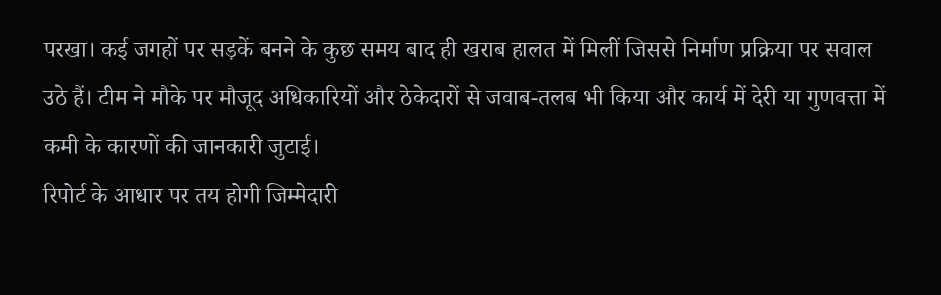परखा। कई जगहों पर सड़कें बनने के कुछ समय बाद ही खराब हालत में मिलीं जिससे निर्माण प्रक्रिया पर सवाल उठे हैं। टीम ने मौके पर मौजूद अधिकारियों और ठेकेदारों से जवाब-तलब भी किया और कार्य में देरी या गुणवत्ता में कमी के कारणों की जानकारी जुटाई।
रिपोर्ट के आधार पर तय होगी जिम्मेदारी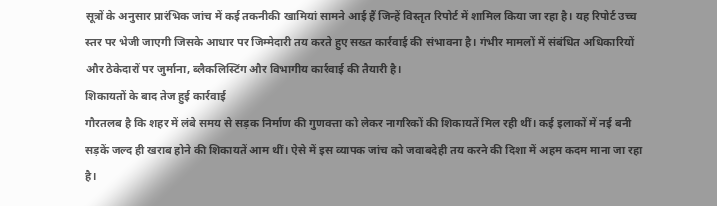सूत्रों के अनुसार प्रारंभिक जांच में कई तकनीकी खामियां सामने आई हैं जिन्हें विस्तृत रिपोर्ट में शामिल किया जा रहा है। यह रिपोर्ट उच्च स्तर पर भेजी जाएगी जिसके आधार पर जिम्मेदारी तय करते हुए सख्त कार्रवाई की संभावना है। गंभीर मामलों में संबंधित अधिकारियों और ठेकेदारों पर जुर्माना, ब्लैकलिस्टिंग और विभागीय कार्रवाई की तैयारी है।
शिकायतों के बाद तेज हुई कार्रवाई
गौरतलब है कि शहर में लंबे समय से सड़क निर्माण की गुणवत्ता को लेकर नागरिकों की शिकायतें मिल रही थीं। कई इलाकों में नई बनी सड़कें जल्द ही खराब होने की शिकायतें आम थीं। ऐसे में इस व्यापक जांच को जवाबदेही तय करने की दिशा में अहम कदम माना जा रहा है।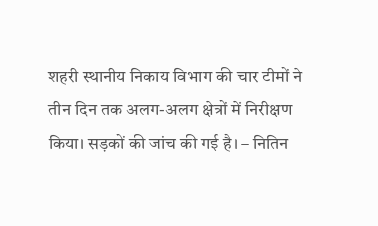शहरी स्थानीय निकाय विभाग की चार टीमों ने तीन दिन तक अलग-अलग क्षेत्रों में निरीक्षण किया। सड़कों की जांच की गई है। – नितिन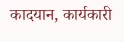कादयान, कार्यकारी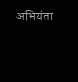अभियंता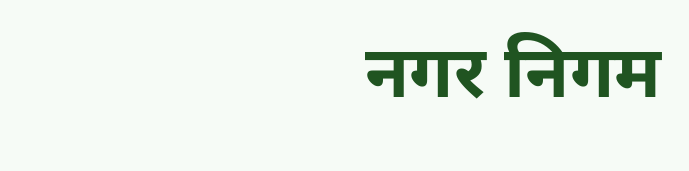नगर निगम